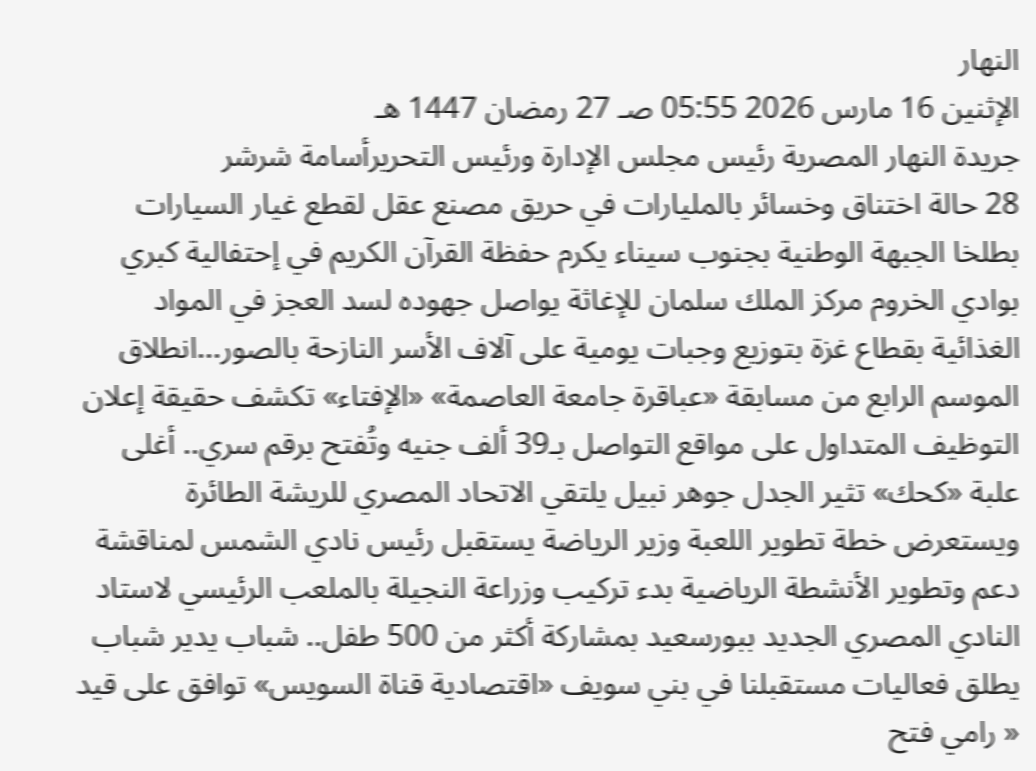النهار
الإثنين 16 مارس 2026 05:55 صـ 27 رمضان 1447 هـ
جريدة النهار المصرية رئيس مجلس الإدارة ورئيس التحريرأسامة شرشر
28 حالة اختناق وخسائر بالمليارات في حريق مصنع عقل لقطع غيار السيارات بطلخا الجبهة الوطنية بجنوب سيناء يكرم حفظة القرآن الكريم في إحتفالية كبري بوادي الخروم مركز الملك سلمان للإغاثة يواصل جهوده لسد العجز في المواد الغذائية بقطاع غزة بتوزيع وجبات يومية على آلاف الأسر النازحة بالصور...انطلاق الموسم الرابع من مسابقة «عباقرة جامعة العاصمة» «الإفتاء» تكشف حقيقة إعلان التوظيف المتداول على مواقع التواصل بـ39 ألف جنيه وتُفتح برقم سري.. أغلى علبة «كحك» تثير الجدل جوهر نبيل يلتقي الاتحاد المصري للريشة الطائرة ويستعرض خطة تطوير اللعبة وزير الرياضة يستقبل رئيس نادي الشمس لمناقشة دعم وتطوير الأنشطة الرياضية بدء تركيب وزراعة النجيلة بالملعب الرئيسي لاستاد النادي المصري الجديد ببورسعيد بمشاركة أكثر من 500 طفل.. شباب يدير شباب يطلق فعاليات مستقبلنا في بني سويف «اقتصادية قناة السويس» توافق على قيد « رامي فتح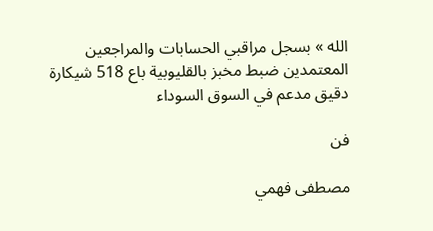الله » بسجل مراقبي الحسابات والمراجعين المعتمدين ضبط مخبز بالقليوبية باع 518 شيكارة دقيق مدعم في السوق السوداء

فن

مصطفى فهمي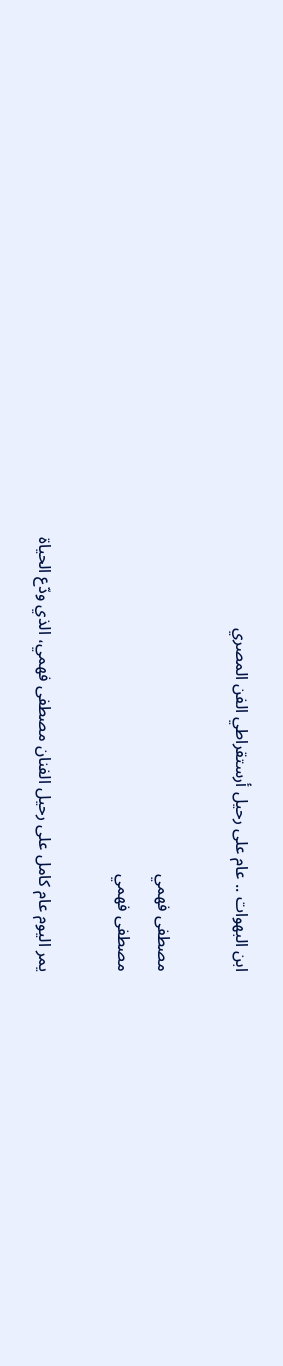ابن البهوات .. عام على رحيل أرستقراطي الفن المصري

مصطفى فهمي
مصطفى فهمي

يمر اليوم عام كامل على رحيل الفنان مصطفى فهمي، الذي ودّع الحياة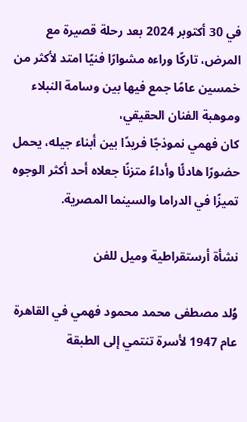في 30 أكتوبر 2024 بعد رحلة قصيرة مع المرض، تاركًا وراءه مشوارًا فنيًا امتد لأكثر من خمسين عامًا جمع فيها بين وسامة النبلاء وموهبة الفنان الحقيقي،
كان فهمي نموذجًا فريدًا بين أبناء جيله، يحمل حضورًا هادئًا وأداءً متزنًا جعلاه أحد أكثر الوجوه تميزًا في الدراما والسينما المصرية.

نشأة أرستقراطية وميل للفن

وُلد مصطفى محمد محمود فهمي في القاهرة عام 1947 لأسرة تنتمي إلى الطبقة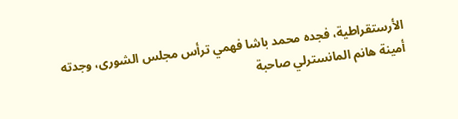الأرستقراطية، فجده محمد باشا فهمي ترأس مجلس الشورى، وجدته أمينة هانم المانسترلي صاحبة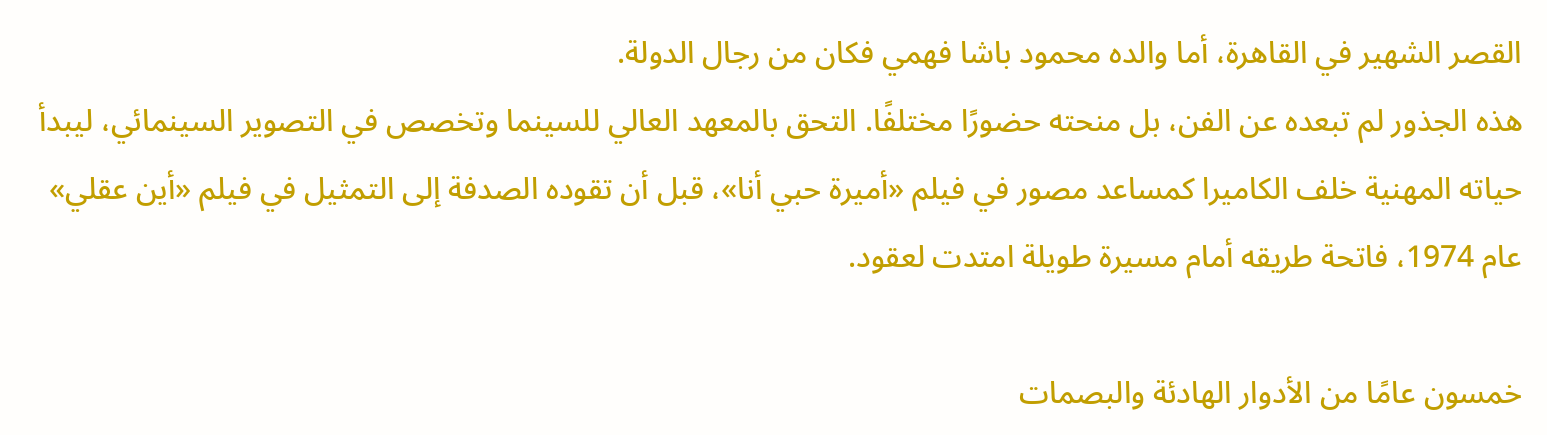القصر الشهير في القاهرة، أما والده محمود باشا فهمي فكان من رجال الدولة.
هذه الجذور لم تبعده عن الفن، بل منحته حضورًا مختلفًا. التحق بالمعهد العالي للسينما وتخصص في التصوير السينمائي، ليبدأ حياته المهنية خلف الكاميرا كمساعد مصور في فيلم «أميرة حبي أنا»، قبل أن تقوده الصدفة إلى التمثيل في فيلم «أين عقلي» عام 1974، فاتحة طريقه أمام مسيرة طويلة امتدت لعقود.

خمسون عامًا من الأدوار الهادئة والبصمات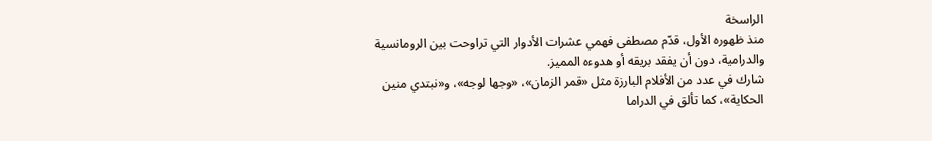الراسخة
منذ ظهوره الأول، قدّم مصطفى فهمي عشرات الأدوار التي تراوحت بين الرومانسية والدرامية، دون أن يفقد بريقه أو هدوءه المميز.
شارك في عدد من الأفلام البارزة مثل «قمر الزمان»، «وجها لوجه»، و«نبتدي منين الحكاية»، كما تألق في الدراما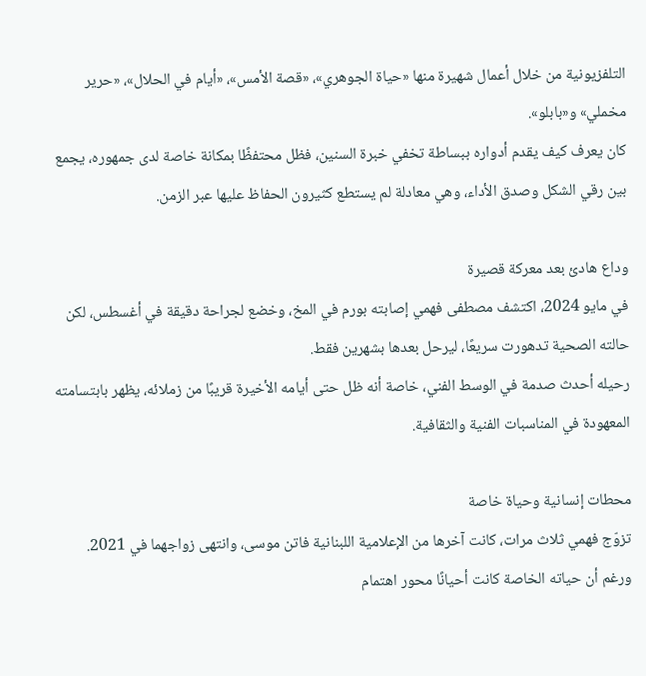التلفزيونية من خلال أعمال شهيرة منها «حياة الجوهري»، «قصة الأمس»، «أيام في الحلال»، «حرير مخملي» و«بابلو».
كان يعرف كيف يقدم أدواره ببساطة تخفي خبرة السنين، فظل محتفظًا بمكانة خاصة لدى جمهوره، يجمع بين رقي الشكل وصدق الأداء، وهي معادلة لم يستطع كثيرون الحفاظ عليها عبر الزمن.

وداع هادئ بعد معركة قصيرة
في مايو 2024، اكتشف مصطفى فهمي إصابته بورم في المخ، وخضع لجراحة دقيقة في أغسطس، لكن حالته الصحية تدهورت سريعًا، ليرحل بعدها بشهرين فقط.
رحيله أحدث صدمة في الوسط الفني، خاصة أنه ظل حتى أيامه الأخيرة قريبًا من زملائه، يظهر بابتسامته المعهودة في المناسبات الفنية والثقافية.

محطات إنسانية وحياة خاصة
تزوّج فهمي ثلاث مرات، كانت آخرها من الإعلامية اللبنانية فاتن موسى، وانتهى زواجهما في 2021.
ورغم أن حياته الخاصة كانت أحيانًا محور اهتمام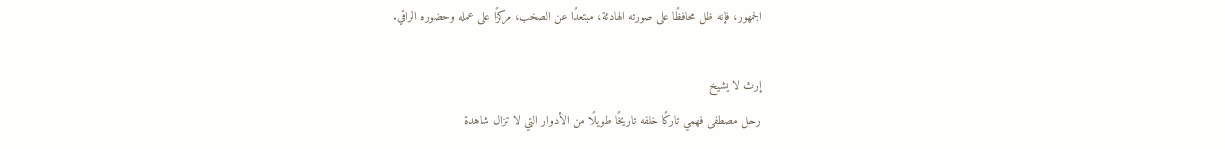الجمهور، فإنه ظل محافظًا على صورته الهادئة، مبتعدًا عن الصخب، مركزًا على عمله وحضوره الراقي.

إرث لا يشيخ
رحل مصطفى فهمي تاركًا خلفه تاريخًا طويلًا من الأدوار التي لا تزال شاهدة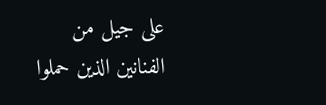على جيل من الفنانين الذين حملوا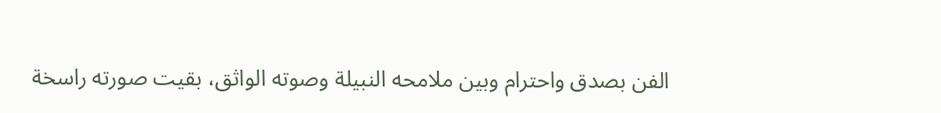الفن بصدق واحترام وبين ملامحه النبيلة وصوته الواثق، بقيت صورته راسخة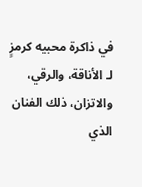في ذاكرة محبيه كرمزٍ لـ الأناقة، والرقي، والاتزان، ذلك الفنان الذي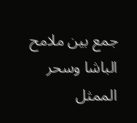جمع بين ملامح الباشا وسحر الممثل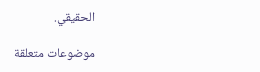الحقيقي.

موضوعات متعلقة